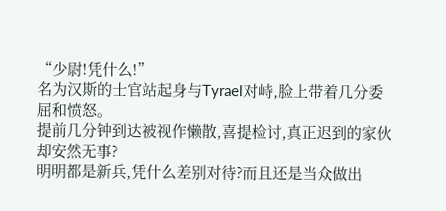“少尉!凭什么!”
名为汉斯的士官站起身与Tyrael对峙,脸上带着几分委屈和愤怒。
提前几分钟到达被视作懒散,喜提检讨,真正迟到的家伙却安然无事?
明明都是新兵,凭什么差别对待?而且还是当众做出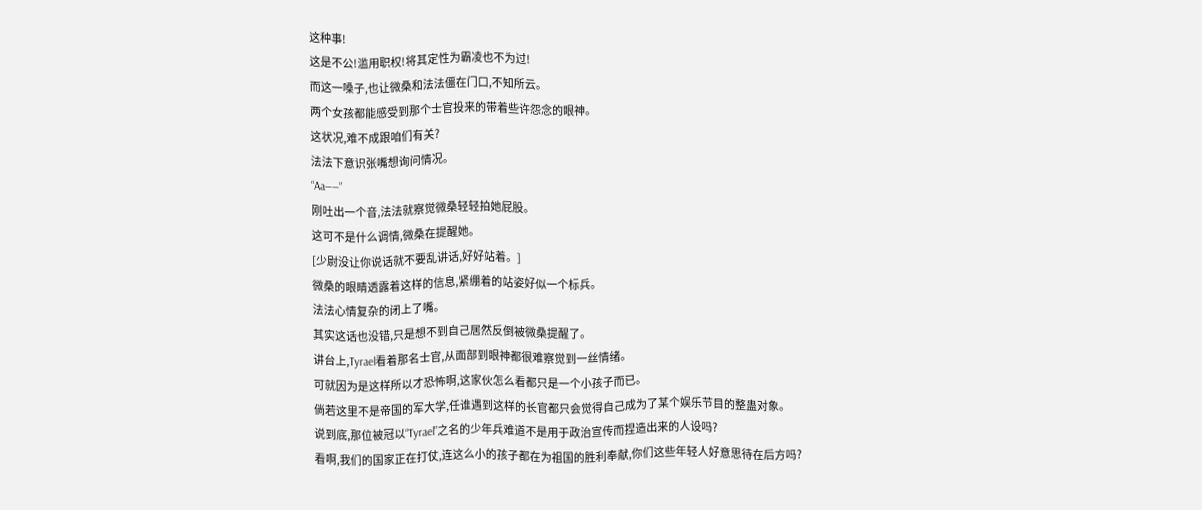这种事!
这是不公!滥用职权!将其定性为霸凌也不为过!
而这一嗓子,也让微桑和法法僵在门口,不知所云。
两个女孩都能感受到那个士官投来的带着些许怨念的眼神。
这状况,难不成跟咱们有关?
法法下意识张嘴想询问情况。
“Aa——”
刚吐出一个音,法法就察觉微桑轻轻拍她屁股。
这可不是什么调情,微桑在提醒她。
[少尉没让你说话就不要乱讲话,好好站着。]
微桑的眼睛透露着这样的信息,紧绷着的站姿好似一个标兵。
法法心情复杂的闭上了嘴。
其实这话也没错,只是想不到自己居然反倒被微桑提醒了。
讲台上,Tyrael看着那名士官,从面部到眼神都很难察觉到一丝情绪。
可就因为是这样所以才恐怖啊,这家伙怎么看都只是一个小孩子而已。
倘若这里不是帝国的军大学,任谁遇到这样的长官都只会觉得自己成为了某个娱乐节目的整蛊对象。
说到底,那位被冠以“Tyrael”之名的少年兵难道不是用于政治宣传而捏造出来的人设吗?
看啊,我们的国家正在打仗,连这么小的孩子都在为祖国的胜利奉献,你们这些年轻人好意思待在后方吗?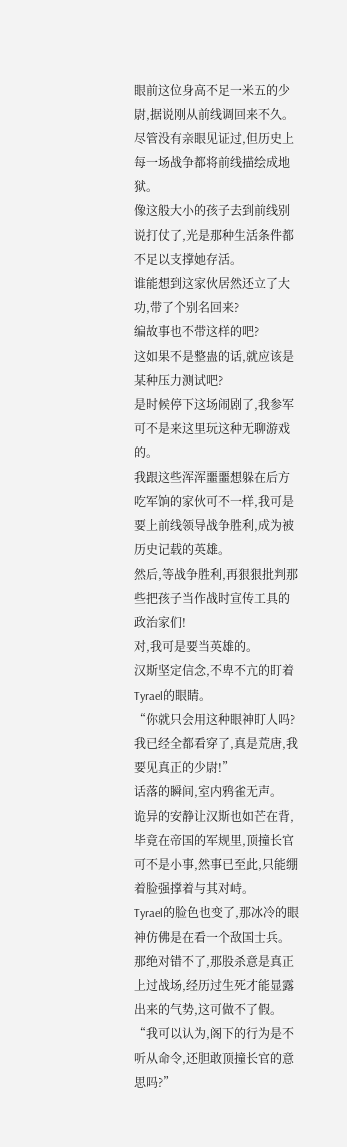眼前这位身高不足一米五的少尉,据说刚从前线调回来不久。
尽管没有亲眼见证过,但历史上每一场战争都将前线描绘成地狱。
像这般大小的孩子去到前线别说打仗了,光是那种生活条件都不足以支撑她存活。
谁能想到这家伙居然还立了大功,带了个别名回来?
编故事也不带这样的吧?
这如果不是整蛊的话,就应该是某种压力测试吧?
是时候停下这场闹剧了,我参军可不是来这里玩这种无聊游戏的。
我跟这些浑浑噩噩想躲在后方吃军饷的家伙可不一样,我可是要上前线领导战争胜利,成为被历史记载的英雄。
然后,等战争胜利,再狠狠批判那些把孩子当作战时宣传工具的政治家们!
对,我可是要当英雄的。
汉斯坚定信念,不卑不亢的盯着Tyrael的眼睛。
“你就只会用这种眼神盯人吗?我已经全都看穿了,真是荒唐,我要见真正的少尉!”
话落的瞬间,室内鸦雀无声。
诡异的安静让汉斯也如芒在背,毕竟在帝国的军规里,顶撞长官可不是小事,然事已至此,只能绷着脸强撑着与其对峙。
Tyrael的脸色也变了,那冰冷的眼神仿佛是在看一个敌国士兵。
那绝对错不了,那股杀意是真正上过战场,经历过生死才能显露出来的气势,这可做不了假。
“我可以认为,阁下的行为是不听从命令,还胆敢顶撞长官的意思吗?”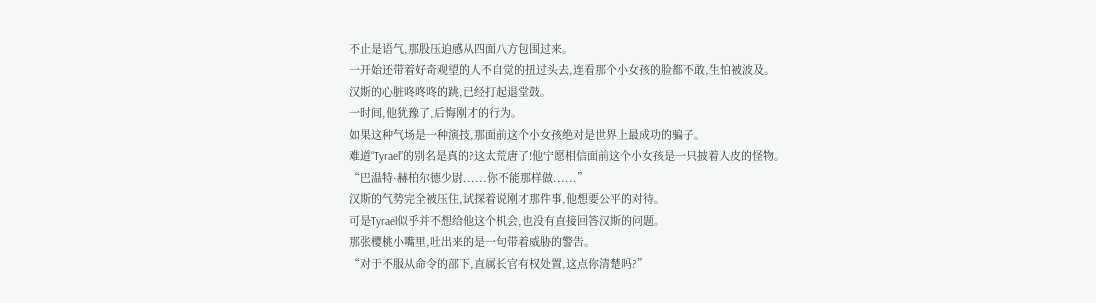不止是语气,那股压迫感从四面八方包围过来。
一开始还带着好奇观望的人不自觉的扭过头去,连看那个小女孩的脸都不敢,生怕被波及。
汉斯的心脏咚咚咚的跳,已经打起退堂鼓。
一时间,他犹豫了,后悔刚才的行为。
如果这种气场是一种演技,那面前这个小女孩绝对是世界上最成功的骗子。
难道“Tyrael”的别名是真的?这太荒唐了!他宁愿相信面前这个小女孩是一只披着人皮的怪物。
“巴温特·赫柏尔德少尉......你不能那样做......”
汉斯的气势完全被压住,试探着说刚才那件事,他想要公平的对待。
可是Tyrael似乎并不想给他这个机会,也没有直接回答汉斯的问题。
那张樱桃小嘴里,吐出来的是一句带着威胁的警告。
“对于不服从命令的部下,直属长官有权处置,这点你清楚吗?”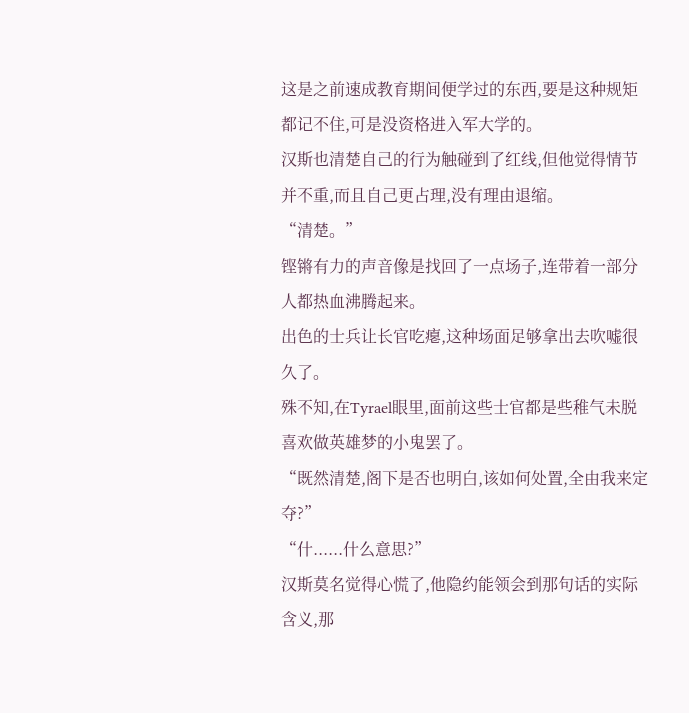这是之前速成教育期间便学过的东西,要是这种规矩都记不住,可是没资格进入军大学的。
汉斯也清楚自己的行为触碰到了红线,但他觉得情节并不重,而且自己更占理,没有理由退缩。
“清楚。”
铿锵有力的声音像是找回了一点场子,连带着一部分人都热血沸腾起来。
出色的士兵让长官吃瘪,这种场面足够拿出去吹嘘很久了。
殊不知,在Tyrael眼里,面前这些士官都是些稚气未脱喜欢做英雄梦的小鬼罢了。
“既然清楚,阁下是否也明白,该如何处置,全由我来定夺?”
“什......什么意思?”
汉斯莫名觉得心慌了,他隐约能领会到那句话的实际含义,那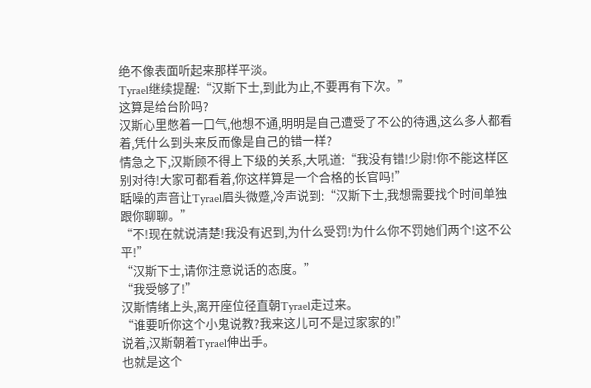绝不像表面听起来那样平淡。
Tyrael继续提醒:“汉斯下士,到此为止,不要再有下次。”
这算是给台阶吗?
汉斯心里憋着一口气,他想不通,明明是自己遭受了不公的待遇,这么多人都看着,凭什么到头来反而像是自己的错一样?
情急之下,汉斯顾不得上下级的关系,大吼道:“我没有错!少尉!你不能这样区别对待!大家可都看着,你这样算是一个合格的长官吗!”
聒噪的声音让Tyrael眉头微蹙,冷声说到:“汉斯下士,我想需要找个时间单独跟你聊聊。”
“不!现在就说清楚!我没有迟到,为什么受罚!为什么你不罚她们两个!这不公平!”
“汉斯下士,请你注意说话的态度。”
“我受够了!”
汉斯情绪上头,离开座位径直朝Tyrael走过来。
“谁要听你这个小鬼说教?我来这儿可不是过家家的!”
说着,汉斯朝着Tyrael伸出手。
也就是这个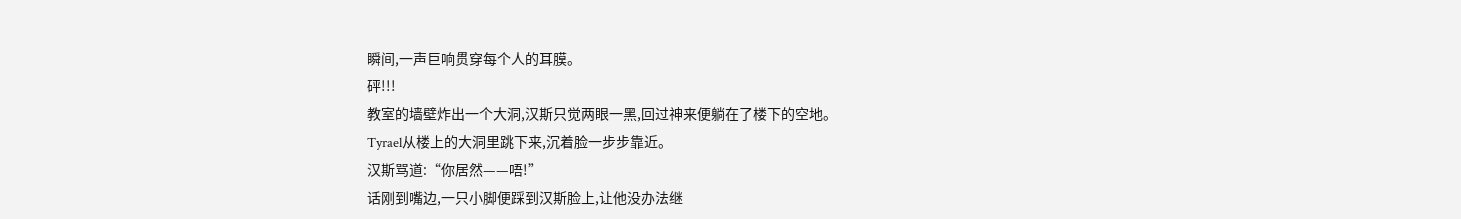瞬间,一声巨响贯穿每个人的耳膜。
砰!!!
教室的墙壁炸出一个大洞,汉斯只觉两眼一黑,回过神来便躺在了楼下的空地。
Tyrael从楼上的大洞里跳下来,沉着脸一步步靠近。
汉斯骂道:“你居然——唔!”
话刚到嘴边,一只小脚便踩到汉斯脸上,让他没办法继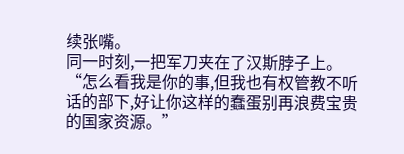续张嘴。
同一时刻,一把军刀夹在了汉斯脖子上。
“怎么看我是你的事,但我也有权管教不听话的部下,好让你这样的蠢蛋别再浪费宝贵的国家资源。”